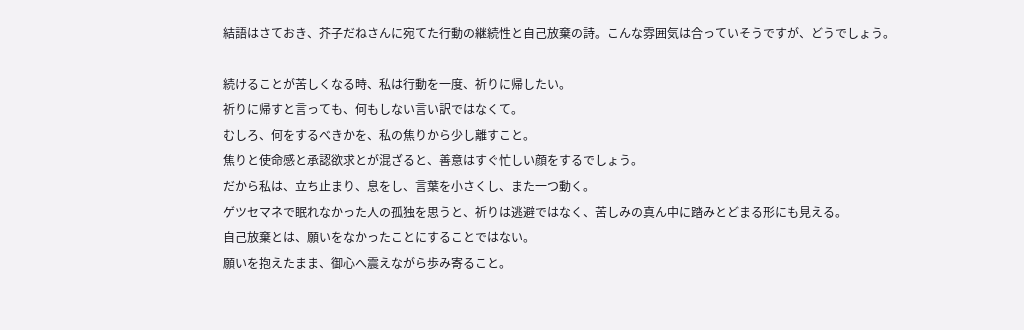結語はさておき、芥子だねさんに宛てた行動の継続性と自己放棄の詩。こんな雰囲気は合っていそうですが、どうでしょう。

続けることが苦しくなる時、私は行動を一度、祈りに帰したい。
祈りに帰すと言っても、何もしない言い訳ではなくて。
むしろ、何をするべきかを、私の焦りから少し離すこと。
焦りと使命感と承認欲求とが混ざると、善意はすぐ忙しい顔をするでしょう。
だから私は、立ち止まり、息をし、言葉を小さくし、また一つ動く。
ゲツセマネで眠れなかった人の孤独を思うと、祈りは逃避ではなく、苦しみの真ん中に踏みとどまる形にも見える。
自己放棄とは、願いをなかったことにすることではない。
願いを抱えたまま、御心へ震えながら歩み寄ること。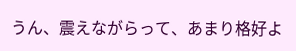うん、震えながらって、あまり格好よ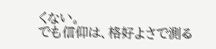くない。
でも信仰は、格好よさで測る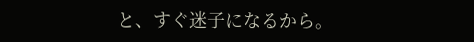と、すぐ迷子になるから。